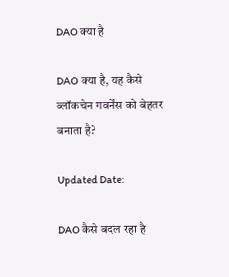DAO क्या है

DAO क्या है, यह कैसे ब्लॉकचेन गवर्नेंस को बेहतर बनाता है?

Updated Date:

DAO कैसे बदल रहा है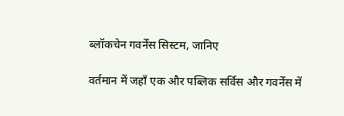ब्लॉकचेन गवर्नेंस सिस्टम, जानिए

वर्तमान में जहाँ एक और पब्लिक सर्विस और गवर्नेंस में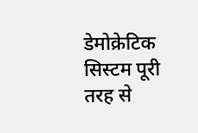डेमोक्रेटिक सिस्टम पूरी तरह से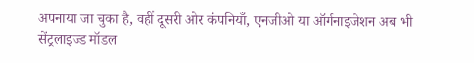अपनाया जा चुका है, वहीं दूसरी ओर कंपनियाँ, एनजीओ या ऑर्गनाइजेशन अब भी सेंट्रलाइज्ड मॉडल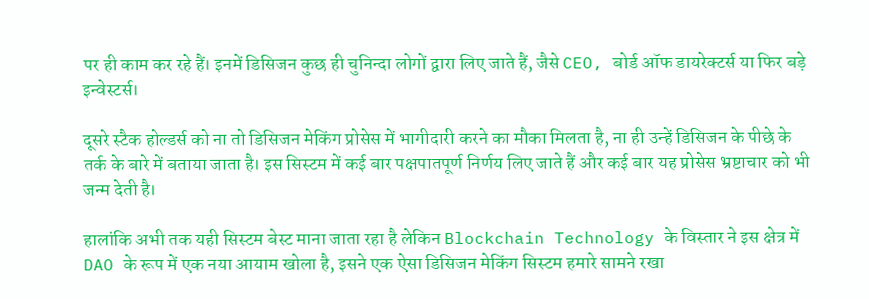पर ही काम कर रहे हैं। इनमें डिसिजन कुछ ही चुनिन्दा लोगों द्वारा लिए जाते हैं, जैसे CEO, बोर्ड ऑफ डायरेक्टर्स या फिर बड़े इन्वेस्टर्स।

दूसरे स्टैक होल्डर्स को ना तो डिसिजन मेकिंग प्रोसेस में भागीदारी करने का मौका मिलता है, ना ही उन्हें डिसिजन के पीछे के तर्क के बारे में बताया जाता है। इस सिस्टम में कई बार पक्षपातपूर्ण निर्णय लिए जाते हैं और कई बार यह प्रोसेस भ्रष्टाचार को भी जन्म देती है।

हालांकि अभी तक यही सिस्टम बेस्ट माना जाता रहा है लेकिन Blockchain Technology के विस्तार ने इस क्षेत्र में DAO के रूप में एक नया आयाम खोला है, इसने एक ऐसा डिसिजन मेकिंग सिस्टम हमारे सामने रखा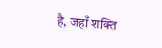है, जहाँ शक्ति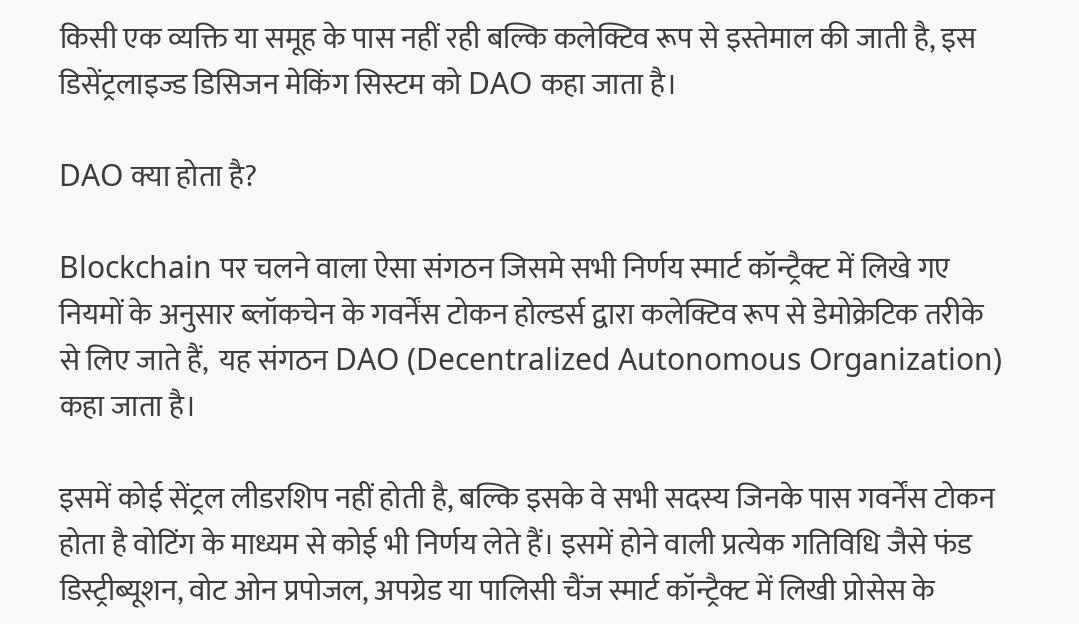किसी एक व्यक्ति या समूह के पास नहीं रही बल्कि कलेक्टिव रूप से इस्तेमाल की जाती है, इस डिसेंट्रलाइज्ड डिसिजन मेकिंग सिस्टम को DAO कहा जाता है।

DAO क्या होता है?

Blockchain पर चलने वाला ऐसा संगठन जिसमे सभी निर्णय स्मार्ट कॉन्ट्रैक्ट में लिखे गए नियमों के अनुसार ब्लॉकचेन के गवर्नेंस टोकन होल्डर्स द्वारा कलेक्टिव रूप से डेमोक्रेटिक तरीके से लिए जाते हैं,  यह संगठन DAO (Decentralized Autonomous Organization) कहा जाता है।

इसमें कोई सेंट्रल लीडरशिप नहीं होती है, बल्कि इसके वे सभी सदस्य जिनके पास गवर्नेंस टोकन होता है वोटिंग के माध्यम से कोई भी निर्णय लेते हैं। इसमें होने वाली प्रत्येक गतिविधि जैसे फंड डिस्ट्रीब्यूशन, वोट ओन प्रपोजल, अपग्रेड या पालिसी चैंज स्मार्ट कॉन्ट्रैक्ट में लिखी प्रोसेस के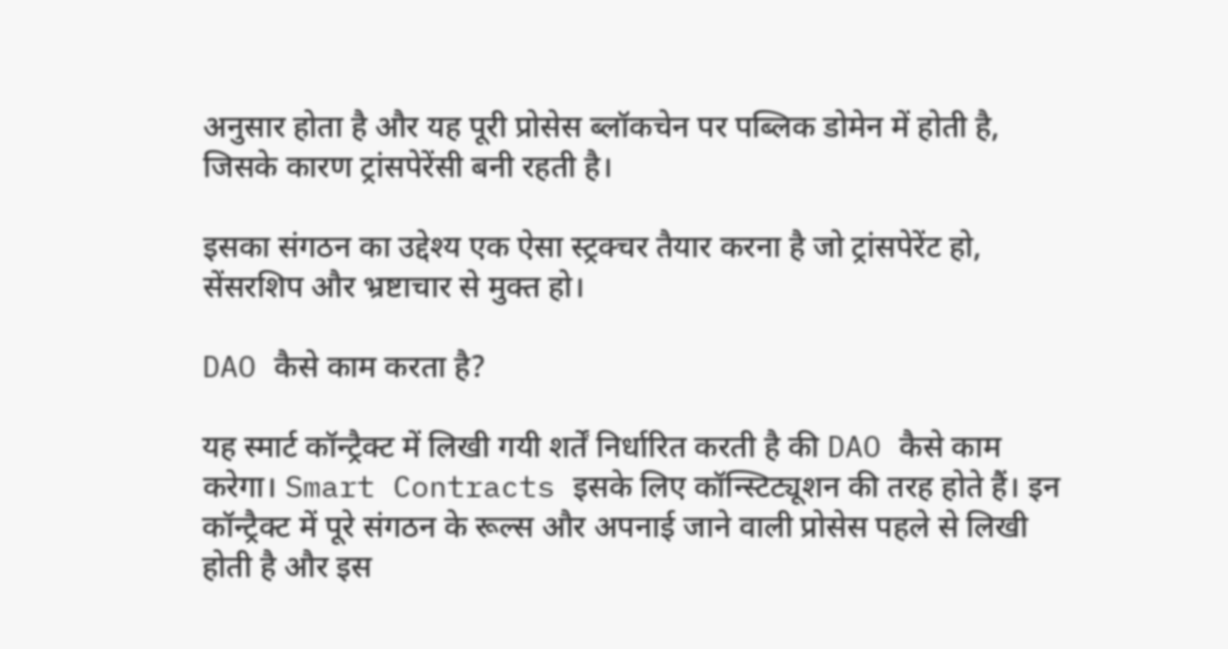अनुसार होता है और यह पूरी प्रोसेस ब्लॉकचेन पर पब्लिक डोमेन में होती है, जिसके कारण ट्रांसपेरेंसी बनी रहती है।

इसका संगठन का उद्देश्य एक ऐसा स्ट्रक्चर तैयार करना है जो ट्रांसपेरेंट हो, सेंसरशिप और भ्रष्टाचार से मुक्त हो।

DAO कैसे काम करता है?

यह स्मार्ट कॉन्ट्रैक्ट में लिखी गयी शर्तें निर्धारित करती है की DAO कैसे काम करेगा। Smart Contracts इसके लिए कॉन्स्टिट्यूशन की तरह होते हैं। इन कॉन्ट्रैक्ट में पूरे संगठन के रूल्स और अपनाई जाने वाली प्रोसेस पहले से लिखी होती है और इस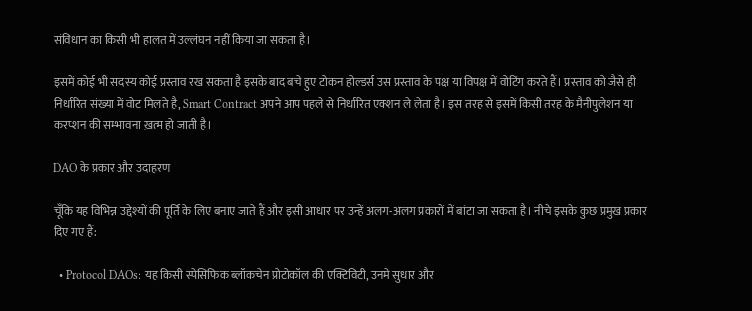संविधान का किसी भी हालत में उल्लंघन नहीं किया जा सकता है।

इसमें कोई भी सदस्य कोई प्रस्ताव रख सकता है इसके बाद बचे हुए टोकन होल्डर्स उस प्रस्ताव के पक्ष या विपक्ष में वोटिंग करते हैं। प्रस्ताव को जैसे ही निर्धारित संख्या में वोट मिलते है, Smart Contract अपने आप पहले से निर्धारित एक्शन ले लेता है। इस तरह से इसमें किसी तरह के मैनीपुलेशन या करप्शन की सम्भावना ख़त्म हो जाती है।

DAO के प्रकार और उदाहरण

चूँकि यह विभिन्न उद्देश्यों की पूर्ति के लिए बनाए जाते हैं और इसी आधार पर उन्हें अलग-अलग प्रकारों में बांटा जा सकता है। नीचे इसके कुछ प्रमुख प्रकार दिए गए हैं:

  • Protocol DAOs: यह किसी स्पेसिफिक ब्लॉकचेन प्रोटोकॉल की एक्टिविटी, उनमे सुधार और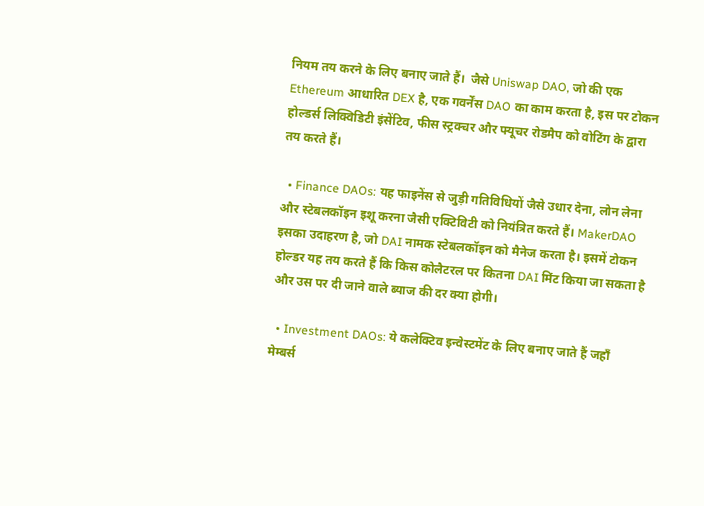नियम तय करने के लिए बनाए जाते हैं।  जैसे Uniswap DAO, जो की एक Ethereum आधारित DEX है, एक गवर्नेंस DAO का काम करता है, इस पर टोकन होल्डर्स लिक्विडिटी इंसेंटिव, फीस स्ट्रक्चर और फ्यूचर रोडमैप को वोटिंग के द्वारा तय करते हैं।

  • Finance DAOs: यह फाइनेंस से जुड़ी गतिविधियों जैसे उधार देना, लोन लेना और स्टेबलकॉइन इशू करना जैसी एक्टिविटी को नियंत्रित करते हैं। MakerDAO इसका उदाहरण है, जो DAI नामक स्टेबलकॉइन को मैनेज करता है। इसमें टोकन होल्डर यह तय करते हैं कि किस कोलैटरल पर कितना DAI मिंट किया जा सकता है और उस पर दी जाने वाले ब्याज की दर क्या होगी।

  • Investment DAOs: ये कलेक्टिव इन्वेस्टमेंट के लिए बनाए जाते हैं जहाँ मेम्बर्स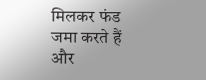मिलकर फंड जमा करते हैं और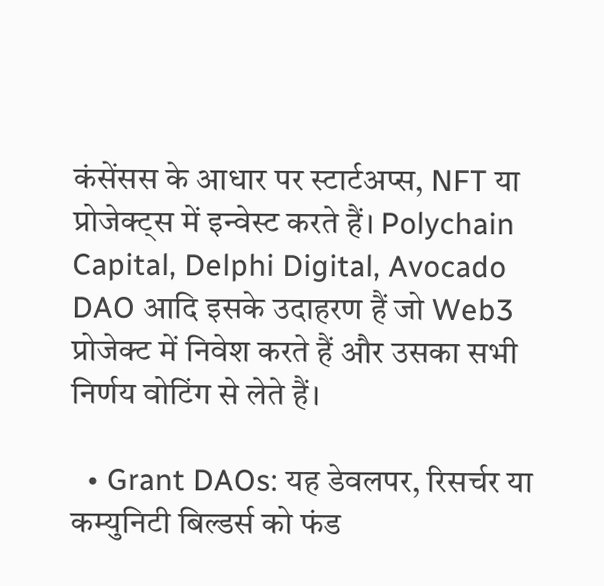कंसेंसस के आधार पर स्टार्टअप्स, NFT या प्रोजेक्ट्स में इन्वेस्ट करते हैं। Polychain Capital, Delphi Digital, Avocado DAO आदि इसके उदाहरण हैं जो Web3 प्रोजेक्ट में निवेश करते हैं और उसका सभी निर्णय वोटिंग से लेते हैं।

  • Grant DAOs: यह डेवलपर, रिसर्चर या कम्युनिटी बिल्डर्स को फंड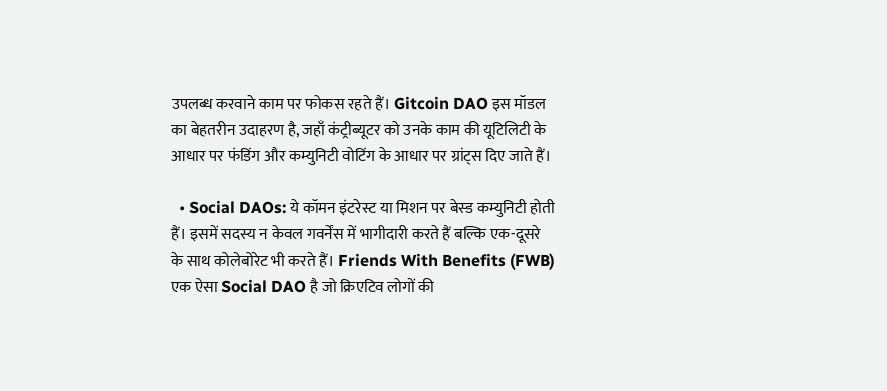उपलब्ध करवाने काम पर फोकस रहते हैं। Gitcoin DAO इस मॉडल का बेहतरीन उदाहरण है, जहाँ कंट्रीब्यूटर को उनके काम की यूटिलिटी के आधार पर फंडिंग और कम्युनिटी वोटिंग के आधार पर ग्रांट्स दिए जाते हैं।

  • Social DAOs: ये कॉमन इंटरेस्ट या मिशन पर बेस्ड कम्युनिटी होती हैं। इसमें सदस्य न केवल गवर्नेंस में भागीदारी करते हैं बल्कि एक-दूसरे के साथ कोलेबोरेट भी करते हैं। Friends With Benefits (FWB) एक ऐसा Social DAO है जो क्रिएटिव लोगों की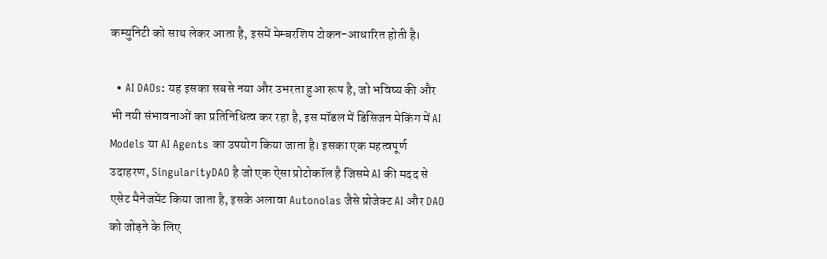कम्युनिटी को साथ लेकर आता है, इसमें मेम्बरशिप टोकन-आधारित होती है।

  • AI DAOs: यह इसका सबसे नया और उभरता हुआ रूप है, जो भविष्य की और भी नयी संभावनाओं का प्रतिनिधित्व कर रहा है, इस मॉडल में डिसिजन मेकिंग में AI Models या AI Agents का उपयोग किया जाता है। इसका एक महत्वपूर्ण उदाहरण, SingularityDAO है जो एक ऐसा प्रोटोकॉल है जिसमे AI की मदद से एसेट मैनेजमेंट किया जाता है, इसके अलावा Autonolas जैसे प्रोजेक्ट AI और DAO को जोड़ने के लिए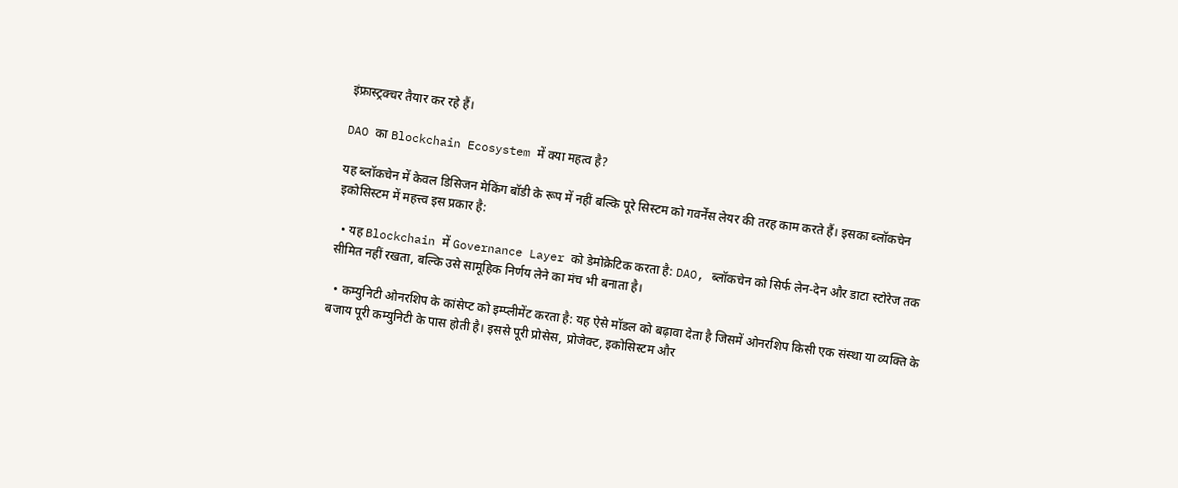इंफ्रास्ट्रक्चर तैयार कर रहे हैं।

DAO का Blockchain Ecosystem में क्या महत्व है?

यह ब्लॉकचेन में केवल डिसिजन मेकिंग बॉडी के रूप में नहीं बल्कि पूरे सिस्टम को गवर्नेंस लेयर की तरह काम करते हैं। इसका ब्लॉकचेन इकोसिस्टम में महत्त्व इस प्रकार है:

  • यह Blockchain में Governance Layer को डेमोक्रेटिक करता है: DAO, ब्लॉकचेन को सिर्फ लेन-देन और डाटा स्टोरेज तक सीमित नहीं रखता, बल्कि उसे सामूहिक निर्णय लेने का मंच भी बनाता है।

  • कम्युनिटी ओनरशिप के कांसेप्ट को इम्प्लीमेंट करता है: यह ऐसे मॉडल को बढ़ावा देता है जिसमें ओनरशिप किसी एक संस्था या व्यक्ति के बजाय पूरी कम्युनिटी के पास होती है। इससे पूरी प्रोसेस, प्रोजेक्ट, इकोसिस्टम और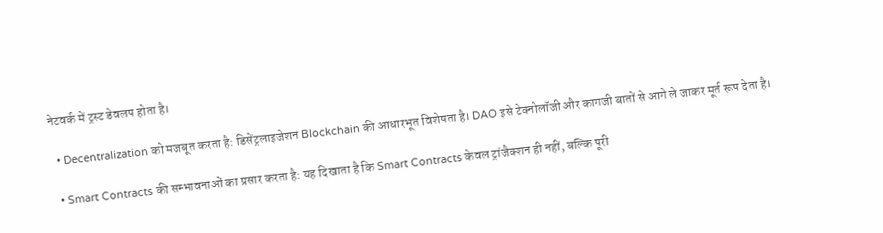नेटवर्क में ट्रस्ट डेवलप होता है।

  • Decentralization को मजबूत करता है: डिसेंट्रलाइजेशन Blockchain की आधारभूत विशेषता है। DAO इसे टेक्नोलॉजी और कागजी बातों से आगे ले जाकर मूर्त रूप देता है।

  • Smart Contracts की सम्भावनाओं का प्रसार करता है: यह दिखाता है कि Smart Contracts केवल ट्रांजैक्शन ही नहीं, बल्कि पूरी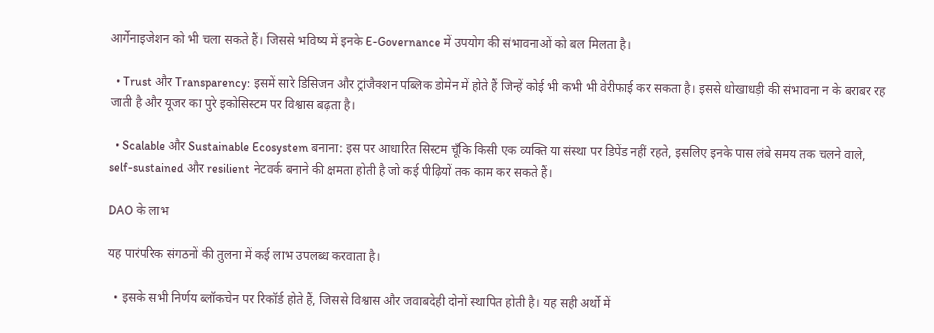आर्गेनाइजेशन को भी चला सकते हैं। जिससे भविष्य में इनके E-Governance में उपयोग की संभावनाओं को बल मिलता है।

  • Trust और Transparency: इसमें सारे डिसिजन और ट्रांजैक्शन पब्लिक डोमेन में होते हैं जिन्हें कोई भी कभी भी वेरीफाई कर सकता है। इससे धोखाधड़ी की संभावना न के बराबर रह जाती है और यूजर का पुरे इकोसिस्टम पर विश्वास बढ़ता है।

  • Scalable और Sustainable Ecosystem बनाना: इस पर आधारित सिस्टम चूँकि किसी एक व्यक्ति या संस्था पर डिपेंड नहीं रहते, इसलिए इनके पास लंबे समय तक चलने वाले, self-sustained और resilient नेटवर्क बनाने की क्षमता होती है जो कई पीढ़ियों तक काम कर सकते हैं।

DAO के लाभ

यह पारंपरिक संगठनों की तुलना में कई लाभ उपलब्ध करवाता है।

  • इसके सभी निर्णय ब्लॉकचेन पर रिकॉर्ड होते हैं, जिससे विश्वास और जवाबदेही दोनों स्थापित होती है। यह सही अर्थो में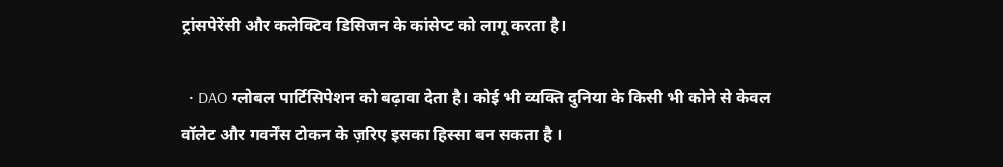ट्रांसपेरेंसी और कलेक्टिव डिसिजन के कांसेप्ट को लागू करता है।

  • DAO ग्लोबल पार्टिसिपेशन को बढ़ावा देता है। कोई भी व्यक्ति दुनिया के किसी भी कोने से केवल वॉलेट और गवर्नेंस टोकन के ज़रिए इसका हिस्सा बन सकता है ।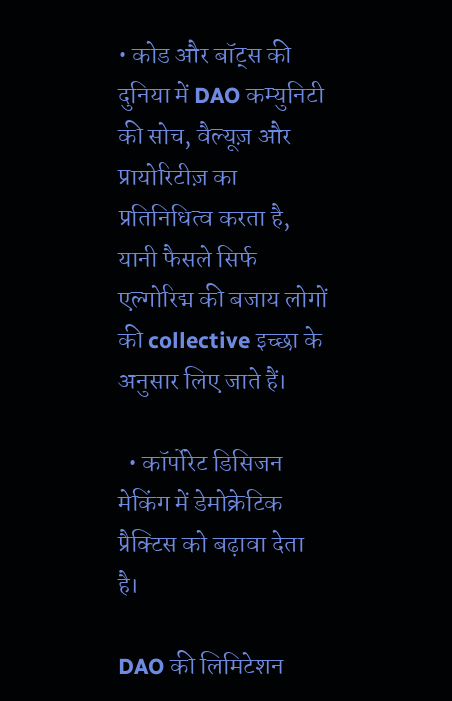• कोड और बॉट्स की दुनिया में DAO कम्युनिटी की सोच, वैल्यूज़ और प्रायोरिटीज़ का प्रतिनिधित्व करता है, यानी फैसले सिर्फ एल्गोरिद्म की बजाय लोगों की collective इच्छा के अनुसार लिए जाते हैं।

  • कॉर्पोरेट डिसिजन मेकिंग में डेमोक्रेटिक प्रैक्टिस को बढ़ावा देता है।

DAO की लिमिटेशन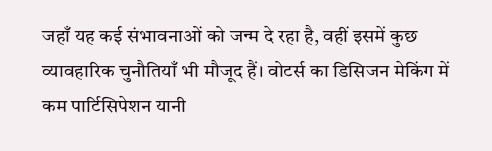जहाँ यह कई संभावनाओं को जन्म दे रहा है, वहीं इसमें कुछ व्यावहारिक चुनौतियाँ भी मौजूद हैं। वोटर्स का डिसिजन मेकिंग में कम पार्टिसिपेशन यानी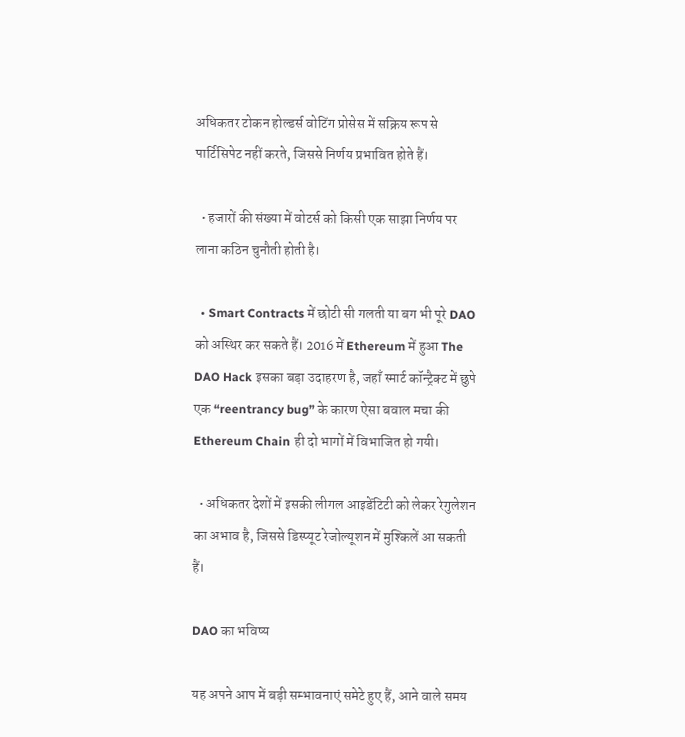अधिकतर टोकन होल्डर्स वोटिंग प्रोसेस में सक्रिय रूप से पार्टिसिपेट नहीं करते, जिससे निर्णय प्रभावित होते हैं।

  • हजारों की संख्या में वोटर्स को किसी एक साझा निर्णय पर लाना कठिन चुनौती होती है।

  • Smart Contracts में छोटी सी गलती या बग भी पूरे DAO को अस्थिर कर सकते हैं। 2016 में Ethereum में हुआ The DAO Hack इसका बड़ा उदाहरण है, जहाँ स्मार्ट कॉन्ट्रैक्ट में छुपे एक “reentrancy bug” के कारण ऐसा बवाल मचा की Ethereum Chain ही दो भागों में विभाजित हो गयी।

  • अधिकतर देशों में इसकी लीगल आइडेंटिटी को लेकर रेगुलेशन का अभाव है, जिससे डिस्प्यूट रेजोल्यूशन में मुश्किलें आ सकती हैं।

DAO का भविष्य

यह अपने आप में बड़ी सम्भावनाएं समेटे हुए हैं, आने वाले समय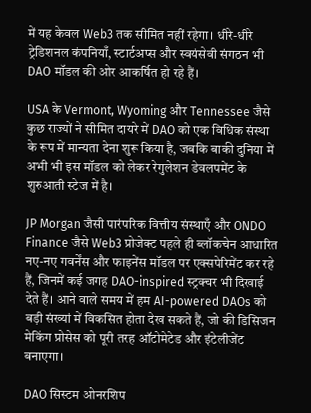में यह केवल Web3 तक सीमित नहीं रहेगा। धीरे-धीरे ट्रेडिशनल कंपनियाँ, स्टार्टअप्स और स्वयंसेवी संगठन भी DAO मॉडल की ओर आकर्षित हो रहे हैं।

USA के Vermont, Wyoming और Tennessee जैसे कुछ राज्यों ने सीमित दायरे में DAO को एक विधिक संस्था के रूप में मान्यता देना शुरू किया है, जबकि बाकी दुनिया में अभी भी इस मॉडल को लेकर रेगुलेशन डेवलपमेंट के शुरुआती स्टेज में है।

JP Morgan जैसी पारंपरिक वित्तीय संस्थाएँ और ONDO Finance जैसे Web3 प्रोजेक्ट पहले ही ब्लॉकचेन आधारित नए-नए गवर्नेंस और फाइनेंस मॉडल पर एक्सपेरिमेंट कर रहे हैं, जिनमें कई जगह DAO-inspired स्ट्रक्चर भी दिखाई देते हैं। आने वाले समय में हम AI-powered DAOs को बड़ी संख्यां में विकसित होता देख सकते हैं, जो की डिसिजन मेकिंग प्रोसेस को पूरी तरह ऑटोमेटेड और इंटेलीजेंट बनाएगा।

DAO सिस्टम ओनरशिप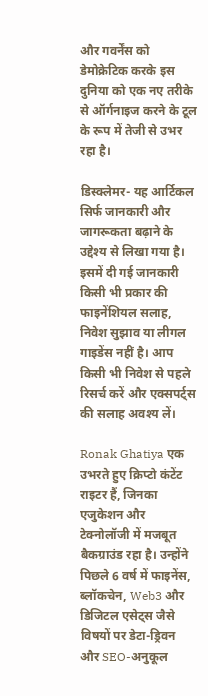और गवर्नेंस को डेमोक्रेटिक करके इस दुनिया को एक नए तरीके से ऑर्गनाइज करने के टूल के रूप में तेजी से उभर रहा है।

डिस्क्लेमर- यह आर्टिकल सिर्फ जानकारी और जागरूकता बढ़ाने के उद्देश्य से लिखा गया है। इसमें दी गई जानकारी किसी भी प्रकार की फाइनेंशियल सलाह, निवेश सुझाव या लीगल गाइडेंस नहीं है। आप किसी भी निवेश से पहले रिसर्च करें और एक्सपर्ट्स की सलाह अवश्य लें।

Ronak Ghatiya एक उभरते हुए क्रिप्टो कंटेंट राइटर हैं, जिनका एजुकेशन और टेक्नोलॉजी में मजबूत बैकग्राउंड रहा है। उन्होंने पिछले 6 वर्ष में फाइनेंस, ब्लॉकचेन, Web3 और डिजिटल एसेट्स जैसे विषयों पर डेटा-ड्रिवन और SEO-अनुकूल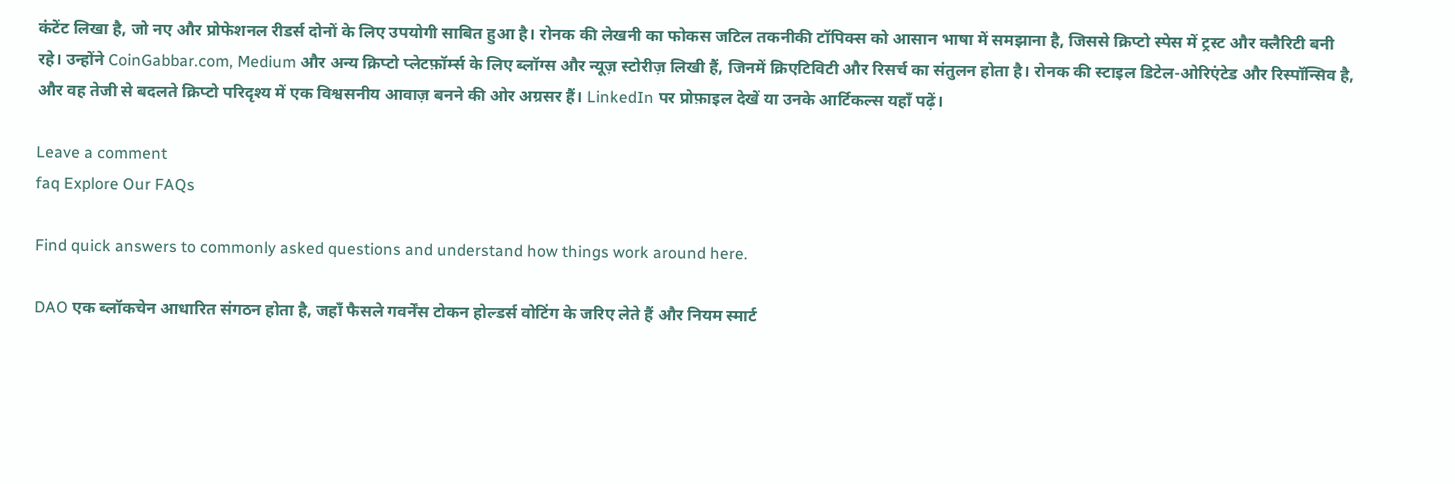कंटेंट लिखा है, जो नए और प्रोफेशनल रीडर्स दोनों के लिए उपयोगी साबित हुआ है। रोनक की लेखनी का फोकस जटिल तकनीकी टॉपिक्स को आसान भाषा में समझाना है, जिससे क्रिप्टो स्पेस में ट्रस्ट और क्लैरिटी बनी रहे। उन्होंने CoinGabbar.com, Medium और अन्य क्रिप्टो प्लेटफ़ॉर्म्स के लिए ब्लॉग्स और न्यूज़ स्टोरीज़ लिखी हैं, जिनमें क्रिएटिविटी और रिसर्च का संतुलन होता है। रोनक की स्टाइल डिटेल-ओरिएंटेड और रिस्पॉन्सिव है, और वह तेजी से बदलते क्रिप्टो परिदृश्य में एक विश्वसनीय आवाज़ बनने की ओर अग्रसर हैं। LinkedIn पर प्रोफ़ाइल देखें या उनके आर्टिकल्स यहाँ पढ़ें।

Leave a comment
faq Explore Our FAQs

Find quick answers to commonly asked questions and understand how things work around here.

DAO एक ब्लॉकचेन आधारित संगठन होता है, जहाँ फैसले गवर्नेंस टोकन होल्डर्स वोटिंग के जरिए लेते हैं और नियम स्मार्ट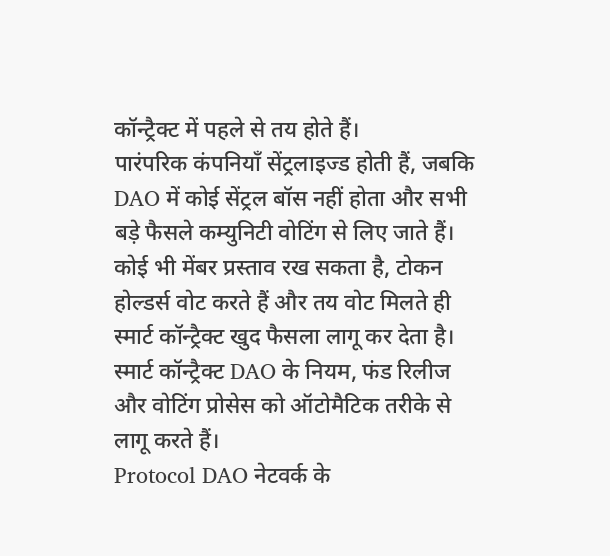कॉन्ट्रैक्ट में पहले से तय होते हैं।
पारंपरिक कंपनियाँ सेंट्रलाइज्ड होती हैं, जबकि DAO में कोई सेंट्रल बॉस नहीं होता और सभी बड़े फैसले कम्युनिटी वोटिंग से लिए जाते हैं।
कोई भी मेंबर प्रस्ताव रख सकता है, टोकन होल्डर्स वोट करते हैं और तय वोट मिलते ही स्मार्ट कॉन्ट्रैक्ट खुद फैसला लागू कर देता है।
स्मार्ट कॉन्ट्रैक्ट DAO के नियम, फंड रिलीज और वोटिंग प्रोसेस को ऑटोमैटिक तरीके से लागू करते हैं।
Protocol DAO नेटवर्क के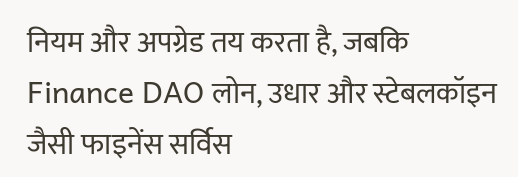नियम और अपग्रेड तय करता है, जबकि Finance DAO लोन, उधार और स्टेबलकॉइन जैसी फाइनेंस सर्विस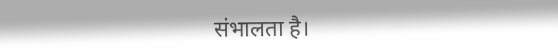संभालता है।